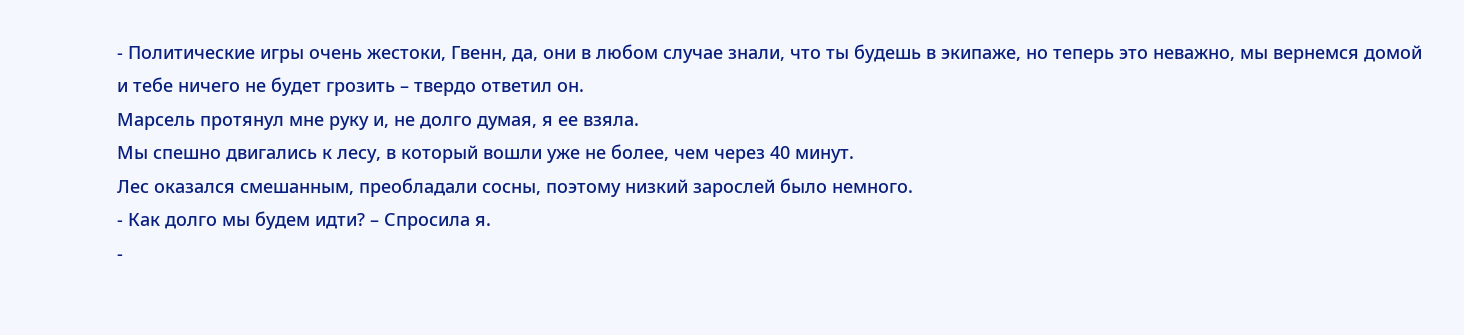- Политические игры очень жестоки, Гвенн, да, они в любом случае знали, что ты будешь в экипаже, но теперь это неважно, мы вернемся домой и тебе ничего не будет грозить – твердо ответил он.
Марсель протянул мне руку и, не долго думая, я ее взяла.
Мы спешно двигались к лесу, в который вошли уже не более, чем через 40 минут.
Лес оказался смешанным, преобладали сосны, поэтому низкий зарослей было немного.
- Как долго мы будем идти? – Спросила я.
-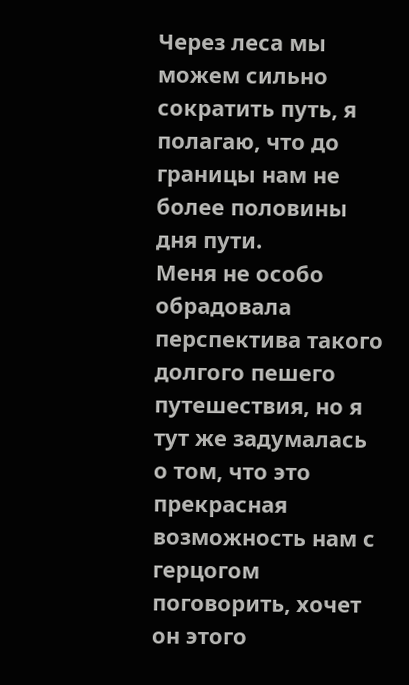Через леса мы можем сильно сократить путь, я полагаю, что до границы нам не более половины дня пути.
Меня не особо обрадовала перспектива такого долгого пешего путешествия, но я тут же задумалась о том, что это прекрасная возможность нам с герцогом поговорить, хочет он этого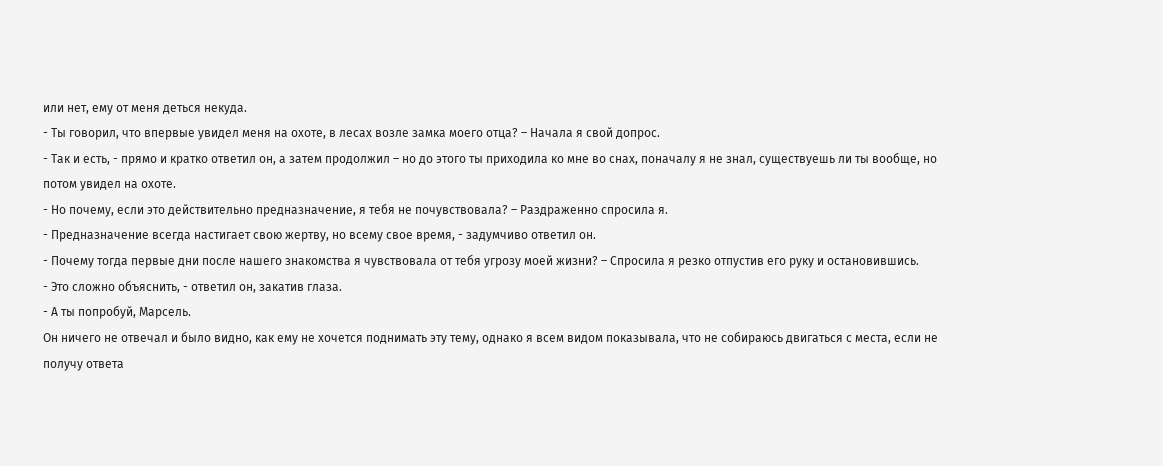или нет, ему от меня деться некуда.
- Ты говорил, что впервые увидел меня на охоте, в лесах возле замка моего отца? – Начала я свой допрос.
- Так и есть, - прямо и кратко ответил он, а затем продолжил – но до этого ты приходила ко мне во снах, поначалу я не знал, существуешь ли ты вообще, но потом увидел на охоте.
- Но почему, если это действительно предназначение, я тебя не почувствовала? – Раздраженно спросила я.
- Предназначение всегда настигает свою жертву, но всему свое время, - задумчиво ответил он.
- Почему тогда первые дни после нашего знакомства я чувствовала от тебя угрозу моей жизни? – Спросила я резко отпустив его руку и остановившись.
- Это сложно объяснить, - ответил он, закатив глаза.
- А ты попробуй, Марсель.
Он ничего не отвечал и было видно, как ему не хочется поднимать эту тему, однако я всем видом показывала, что не собираюсь двигаться с места, если не получу ответа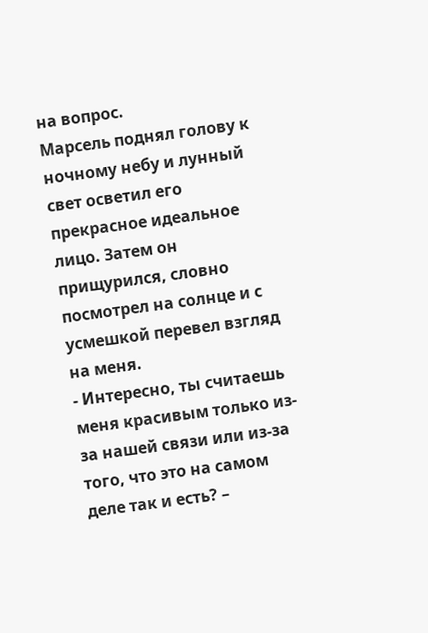на вопрос.
Марсель поднял голову к ночному небу и лунный свет осветил его прекрасное идеальное лицо. Затем он прищурился, словно посмотрел на солнце и с усмешкой перевел взгляд на меня.
- Интересно, ты считаешь меня красивым только из-за нашей связи или из-за того, что это на самом деле так и есть? –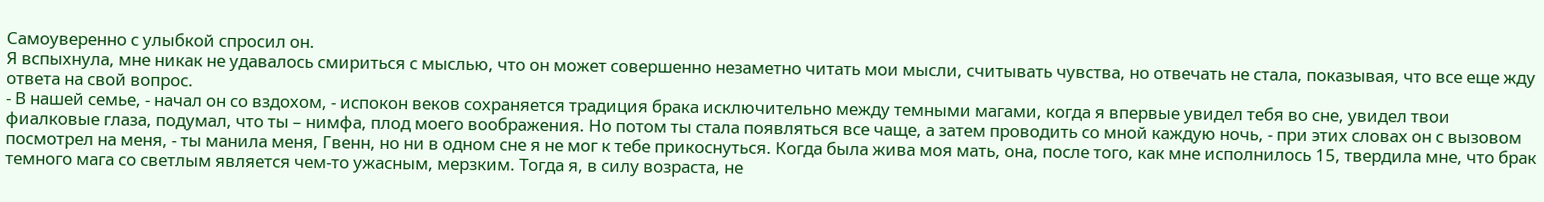Самоуверенно с улыбкой спросил он.
Я вспыхнула, мне никак не удавалось смириться с мыслью, что он может совершенно незаметно читать мои мысли, считывать чувства, но отвечать не стала, показывая, что все еще жду ответа на свой вопрос.
- В нашей семье, - начал он со вздохом, - испокон веков сохраняется традиция брака исключительно между темными магами, когда я впервые увидел тебя во сне, увидел твои фиалковые глаза, подумал, что ты – нимфа, плод моего воображения. Но потом ты стала появляться все чаще, а затем проводить со мной каждую ночь, - при этих словах он с вызовом посмотрел на меня, - ты манила меня, Гвенн, но ни в одном сне я не мог к тебе прикоснуться. Когда была жива моя мать, она, после того, как мне исполнилось 15, твердила мне, что брак темного мага со светлым является чем-то ужасным, мерзким. Тогда я, в силу возраста, не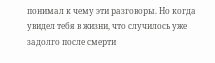понимал к чему эти разговоры. Но когда увидел тебя в жизни, что случилось уже задолго после смерти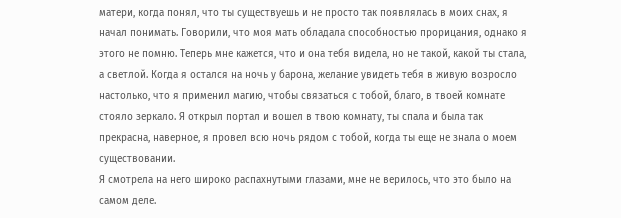матери, когда понял, что ты существуешь и не просто так появлялась в моих снах, я начал понимать. Говорили, что моя мать обладала способностью прорицания, однако я этого не помню. Теперь мне кажется, что и она тебя видела, но не такой, какой ты стала, а светлой. Когда я остался на ночь у барона, желание увидеть тебя в живую возросло настолько, что я применил магию, чтобы связаться с тобой, благо, в твоей комнате стояло зеркало. Я открыл портал и вошел в твою комнату, ты спала и была так прекрасна, наверное, я провел всю ночь рядом с тобой, когда ты еще не знала о моем существовании.
Я смотрела на него широко распахнутыми глазами, мне не верилось, что это было на самом деле.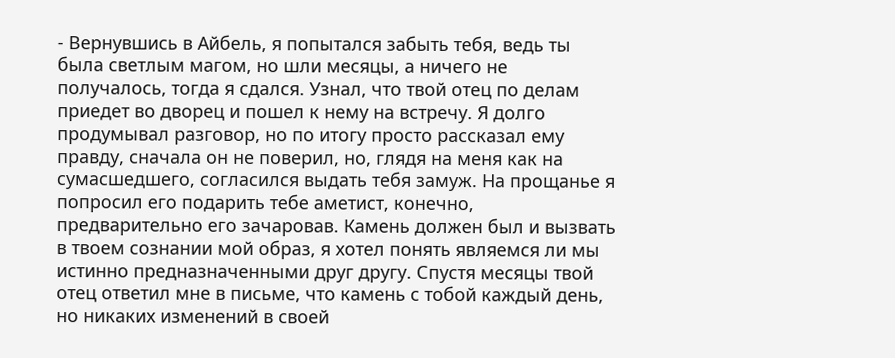- Вернувшись в Айбель, я попытался забыть тебя, ведь ты была светлым магом, но шли месяцы, а ничего не получалось, тогда я сдался. Узнал, что твой отец по делам приедет во дворец и пошел к нему на встречу. Я долго продумывал разговор, но по итогу просто рассказал ему правду, сначала он не поверил, но, глядя на меня как на сумасшедшего, согласился выдать тебя замуж. На прощанье я попросил его подарить тебе аметист, конечно, предварительно его зачаровав. Камень должен был и вызвать в твоем сознании мой образ, я хотел понять являемся ли мы истинно предназначенными друг другу. Спустя месяцы твой отец ответил мне в письме, что камень с тобой каждый день, но никаких изменений в своей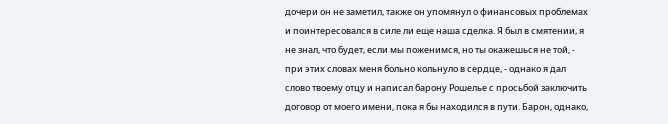дочери он не заметил, также он упомянул о финансовых проблемах и поинтересовался в силе ли еще наша сделка. Я был в смятении, я не знал, что будет, если мы поженимся, но ты окажешься не той, - при этих словах меня больно кольнуло в сердце, - однако я дал слово твоему отцу и написал барону Рошелье с просьбой заключить договор от моего имени, пока я бы находился в пути. Барон, однако,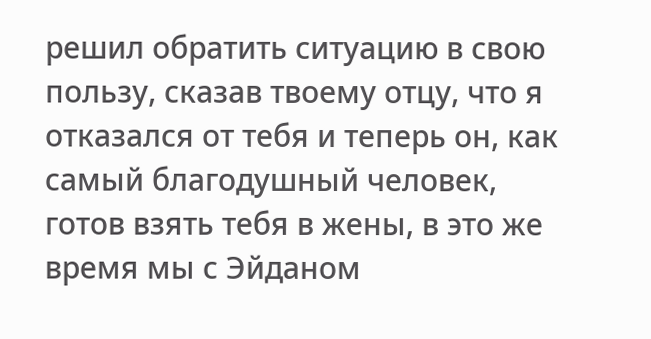решил обратить ситуацию в свою пользу, сказав твоему отцу, что я отказался от тебя и теперь он, как самый благодушный человек, готов взять тебя в жены, в это же время мы с Эйданом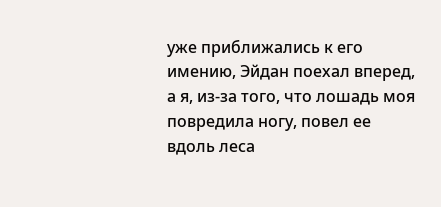уже приближались к его имению, Эйдан поехал вперед, а я, из-за того, что лошадь моя повредила ногу, повел ее вдоль леса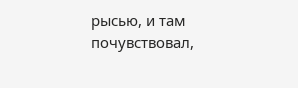рысью, и там почувствовал,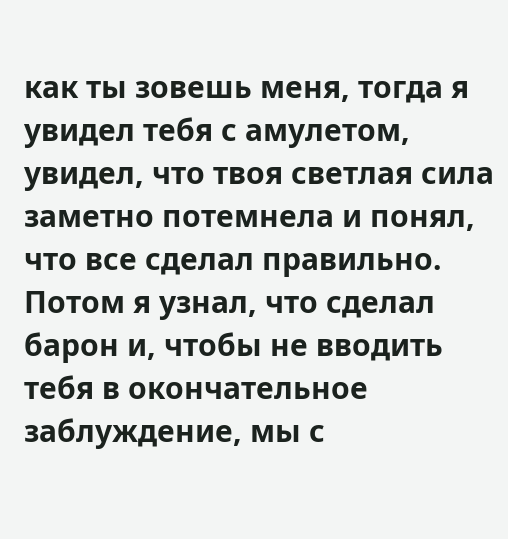как ты зовешь меня, тогда я увидел тебя с амулетом, увидел, что твоя светлая сила заметно потемнела и понял, что все сделал правильно. Потом я узнал, что сделал барон и, чтобы не вводить тебя в окончательное заблуждение, мы с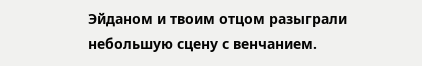Эйданом и твоим отцом разыграли небольшую сцену с венчанием.